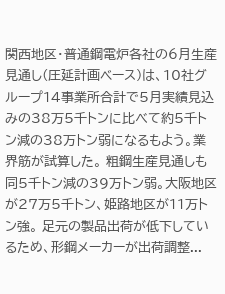関西地区・普通鋼電炉各社の6月生産見通し(圧延計画ベース)は、10社グループ14事業所合計で5月実績見込みの38万5千トンに比べて約5千トン減の38万トン弱になるもよう。業界筋が試算した。 粗鋼生産見通しも同5千トン減の39万トン弱。大阪地区が27万5千トン、姫路地区が11万トン強。 足元の製品出荷が低下しているため、形鋼メーカーが出荷調整...